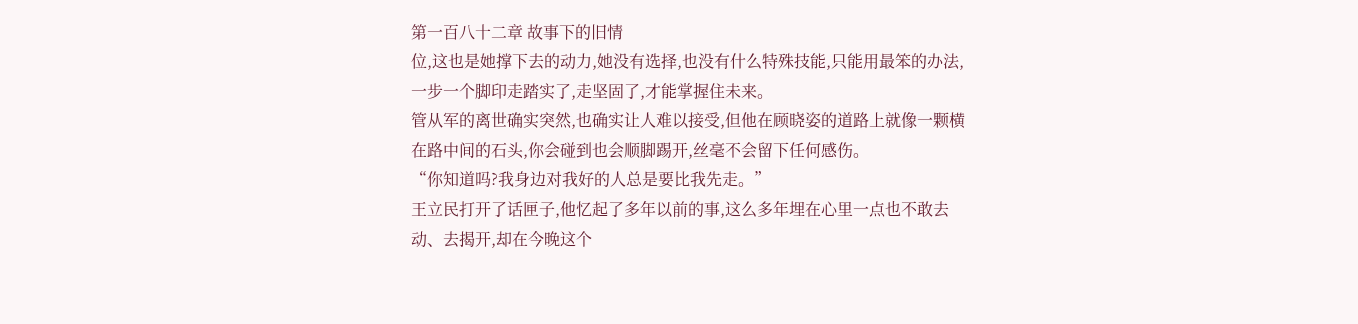第一百八十二章 故事下的旧情
位,这也是她撑下去的动力,她没有选择,也没有什么特殊技能,只能用最笨的办法,一步一个脚印走踏实了,走坚固了,才能掌握住未来。
管从军的离世确实突然,也确实让人难以接受,但他在顾晓姿的道路上就像一颗横在路中间的石头,你会碰到也会顺脚踢开,丝毫不会留下任何感伤。
“你知道吗?我身边对我好的人总是要比我先走。”
王立民打开了话匣子,他忆起了多年以前的事,这么多年埋在心里一点也不敢去动、去揭开,却在今晚这个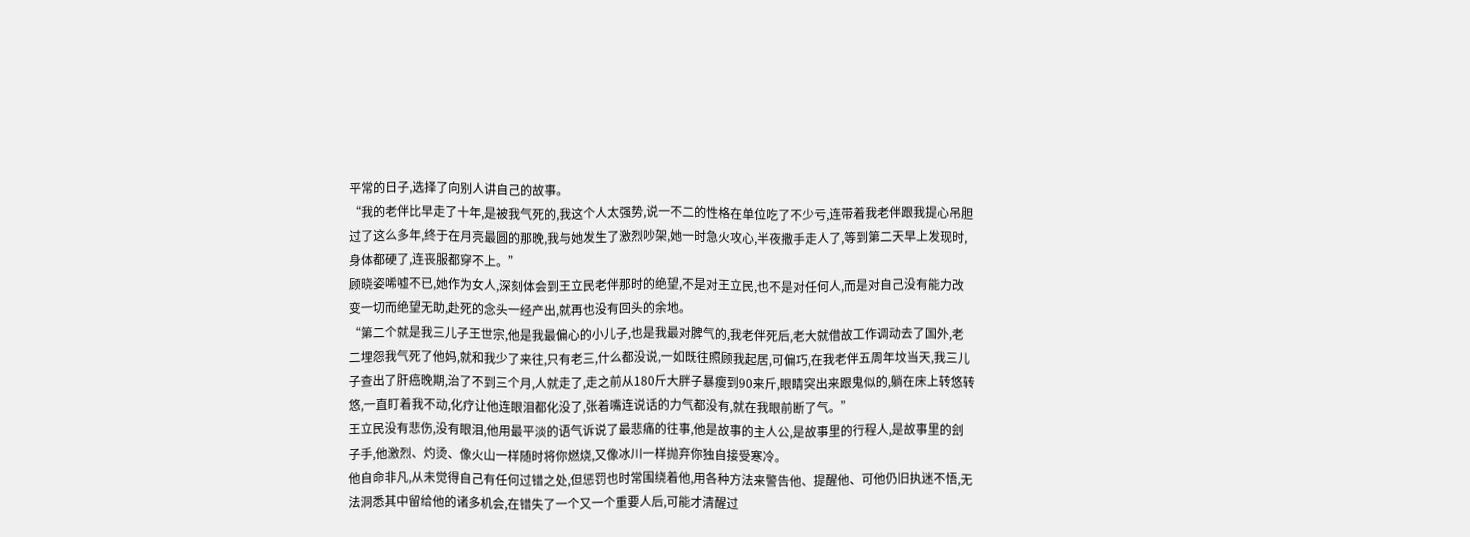平常的日子,选择了向别人讲自己的故事。
“我的老伴比早走了十年,是被我气死的,我这个人太强势,说一不二的性格在单位吃了不少亏,连带着我老伴跟我提心吊胆过了这么多年,终于在月亮最圆的那晚,我与她发生了激烈吵架,她一时急火攻心,半夜撒手走人了,等到第二天早上发现时,身体都硬了,连丧服都穿不上。”
顾晓姿唏嘘不已,她作为女人,深刻体会到王立民老伴那时的绝望,不是对王立民,也不是对任何人,而是对自己没有能力改变一切而绝望无助,赴死的念头一经产出,就再也没有回头的余地。
“第二个就是我三儿子王世宗,他是我最偏心的小儿子,也是我最对脾气的,我老伴死后,老大就借故工作调动去了国外,老二埋怨我气死了他妈,就和我少了来往,只有老三,什么都没说,一如既往照顾我起居,可偏巧,在我老伴五周年坟当天,我三儿子查出了肝癌晚期,治了不到三个月,人就走了,走之前从180斤大胖子暴瘦到90来斤,眼睛突出来跟鬼似的,躺在床上转悠转悠,一直盯着我不动,化疗让他连眼泪都化没了,张着嘴连说话的力气都没有,就在我眼前断了气。”
王立民没有悲伤,没有眼泪,他用最平淡的语气诉说了最悲痛的往事,他是故事的主人公,是故事里的行程人,是故事里的刽子手,他激烈、灼烫、像火山一样随时将你燃烧,又像冰川一样抛弃你独自接受寒冷。
他自命非凡,从未觉得自己有任何过错之处,但惩罚也时常围绕着他,用各种方法来警告他、提醒他、可他仍旧执迷不悟,无法洞悉其中留给他的诸多机会,在错失了一个又一个重要人后,可能才清醒过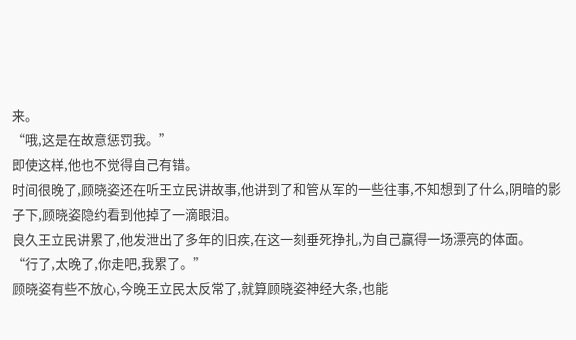来。
“哦,这是在故意惩罚我。”
即使这样,他也不觉得自己有错。
时间很晚了,顾晓姿还在听王立民讲故事,他讲到了和管从军的一些往事,不知想到了什么,阴暗的影子下,顾晓姿隐约看到他掉了一滴眼泪。
良久王立民讲累了,他发泄出了多年的旧疾,在这一刻垂死挣扎,为自己赢得一场漂亮的体面。
“行了,太晚了,你走吧,我累了。”
顾晓姿有些不放心,今晚王立民太反常了,就算顾晓姿神经大条,也能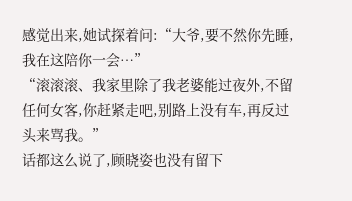感觉出来,她试探着问:“大爷,要不然你先睡,我在这陪你一会…”
“滚滚滚、我家里除了我老婆能过夜外,不留任何女客,你赶紧走吧,别路上没有车,再反过头来骂我。”
话都这么说了,顾晓姿也没有留下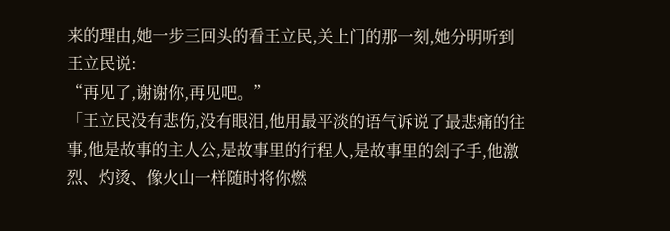来的理由,她一步三回头的看王立民,关上门的那一刻,她分明听到王立民说:
“再见了,谢谢你,再见吧。”
「王立民没有悲伤,没有眼泪,他用最平淡的语气诉说了最悲痛的往事,他是故事的主人公,是故事里的行程人,是故事里的刽子手,他激烈、灼烫、像火山一样随时将你燃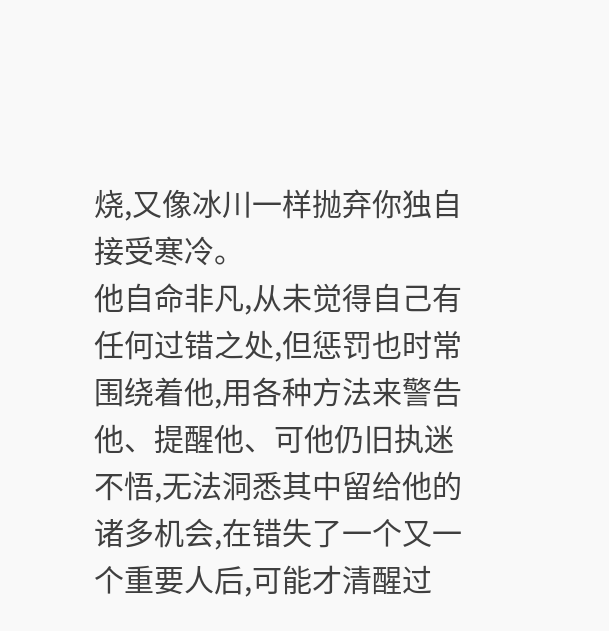烧,又像冰川一样抛弃你独自接受寒冷。
他自命非凡,从未觉得自己有任何过错之处,但惩罚也时常围绕着他,用各种方法来警告他、提醒他、可他仍旧执迷不悟,无法洞悉其中留给他的诸多机会,在错失了一个又一个重要人后,可能才清醒过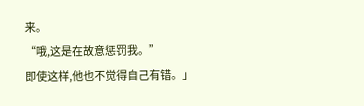来。
“哦,这是在故意惩罚我。”
即使这样,他也不觉得自己有错。」